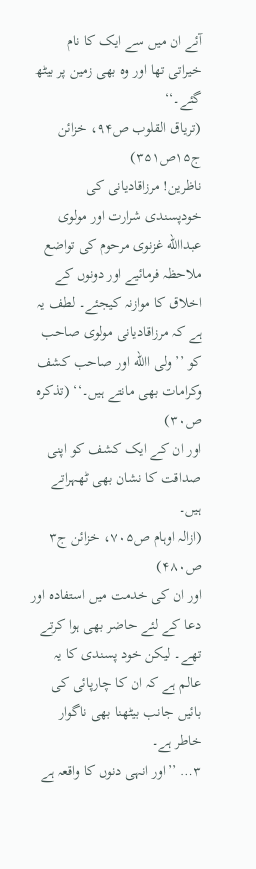آئے ان میں سے ایک کا نام خیراتی تھا اور وہ بھی زمین پر بیٹھ گئے۔‘‘
(تریاق القلوب ص۹۴، خزائن ج۱۵ص۳۵۱)
ناظرین! مرزاقادیانی کی خودپسندی شرارت اور مولوی عبداالله غزنوی مرحوم کی تواضع ملاحظہ فرمائیے اور دونوں کے اخلاق کا موازنہ کیجئے۔ لطف یہ ہے کہ مرزاقادیانی مولوی صاحب کو ’’ولی االله اور صاحب کشف وکرامات بھی مانتے ہیں۔‘‘ (تذکرہ ص۳۰)
اور ان کے ایک کشف کو اپنی صداقت کا نشان بھی ٹھہراتے ہیں۔
(ازالہ اوہام ص۷۰۵، خزائن ج۳ ص۴۸۰)
اور ان کی خدمت میں استفادہ اور دعا کے لئے حاضر بھی ہوا کرتے تھے۔ لیکن خود پسندی کا یہ عالم ہے کہ ان کا چارپائی کی بائیں جانب بیٹھنا بھی ناگوار خاطر ہے۔
۳… ’’اور انہی دنوں کا واقعہ ہے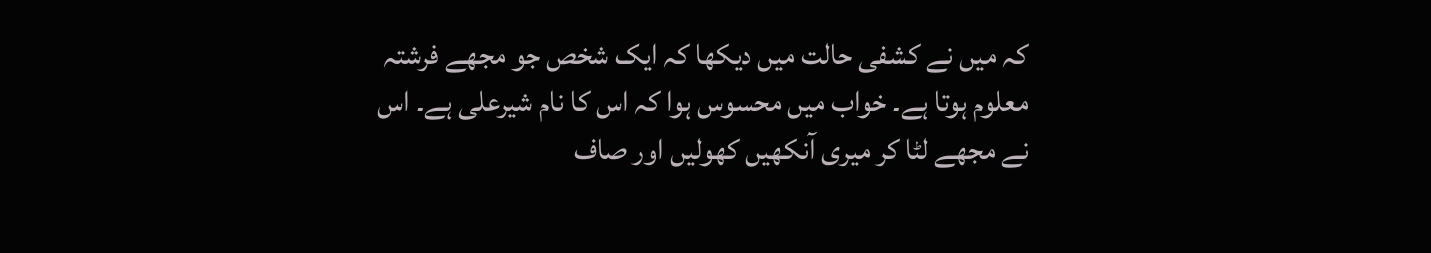کہ میں نے کشفی حالت میں دیکھا کہ ایک شخص جو مجھے فرشتہ معلوم ہوتا ہے۔ خواب میں محسوس ہوا کہ اس کا نام شیرعلی ہے۔ اس نے مجھے لٹا کر میری آنکھیں کھولیں اور صاف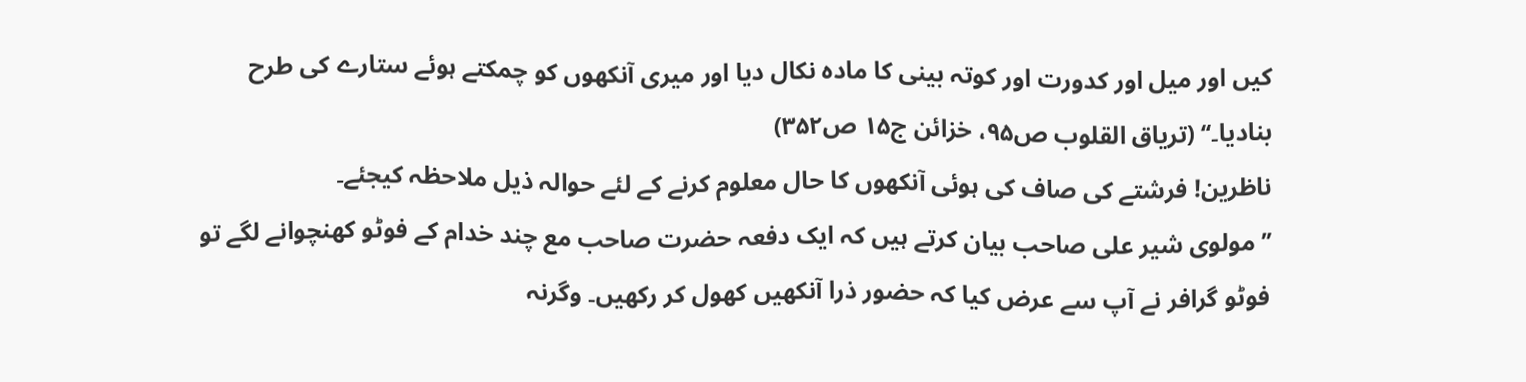کیں اور میل اور کدورت اور کوتہ بینی کا مادہ نکال دیا اور میری آنکھوں کو چمکتے ہوئے ستارے کی طرح بنادیا۔‘‘ (تریاق القلوب ص۹۵، خزائن ج۱۵ ص۳۵۲)
ناظرین! فرشتے کی صاف کی ہوئی آنکھوں کا حال معلوم کرنے کے لئے حوالہ ذیل ملاحظہ کیجئے۔
’’مولوی شیر علی صاحب بیان کرتے ہیں کہ ایک دفعہ حضرت صاحب مع چند خدام کے فوٹو کھنچوانے لگے تو فوٹو گرافر نے آپ سے عرض کیا کہ حضور ذرا آنکھیں کھول کر رکھیں۔ وگرنہ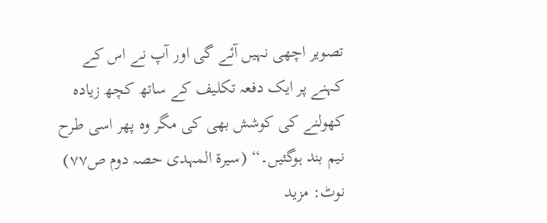تصویر اچھی نہیں آئے گی اور آپ نے اس کے کہنے پر ایک دفعہ تکلیف کے ساتھ کچھ زیادہ کھولنے کی کوشش بھی کی مگر وہ پھر اسی طرح نیم بند ہوگئیں۔‘‘ (سیرۃ المہدی حصہ دوم ص۷۷)
نوٹ: مزید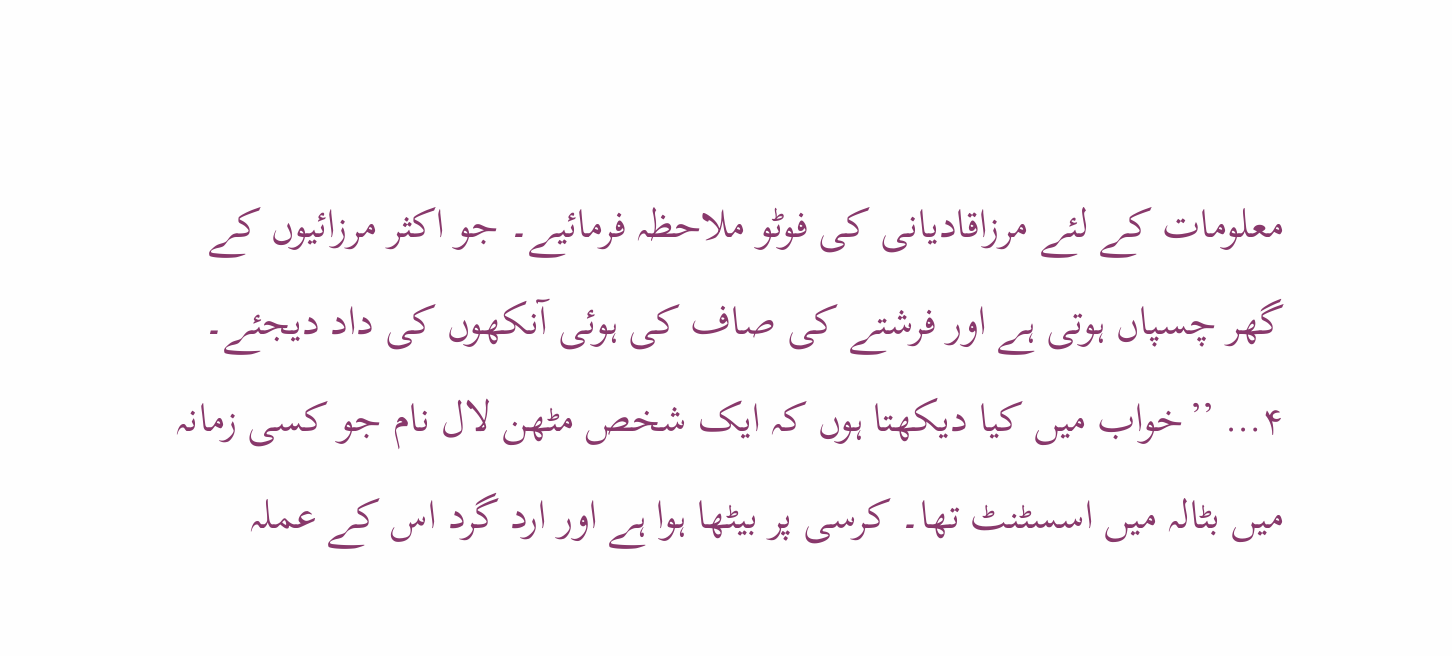معلومات کے لئے مرزاقادیانی کی فوٹو ملاحظہ فرمائیے۔ جو اکثر مرزائیوں کے گھر چسپاں ہوتی ہے اور فرشتے کی صاف کی ہوئی آنکھوں کی داد دیجئے۔
۴… ’’خواب میں کیا دیکھتا ہوں کہ ایک شخص مٹھن لال نام جو کسی زمانہ میں بٹالہ میں اسسٹنٹ تھا۔ کرسی پر بیٹھا ہوا ہے اور ارد گرد اس کے عملہ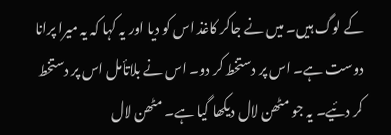کے لوگ ہیں۔ میں نے جاکر کاغذ اس کو دیا اور یہ کہا کہ یہ میرا پرانا دوست ہے۔ اس پر دستخط کر دو۔ اس نے بلاتأمل اس پر دستخط کر دئیے۔ یہ جو مٹھن لال دیکھا گیا ہے۔ مٹھن لال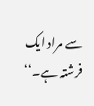سے مراد ایک فرشتہ ہے۔‘‘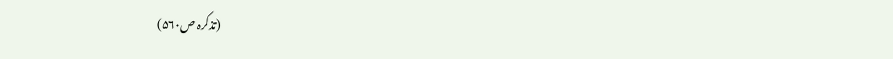(تذکرہ ص۵۶۰)